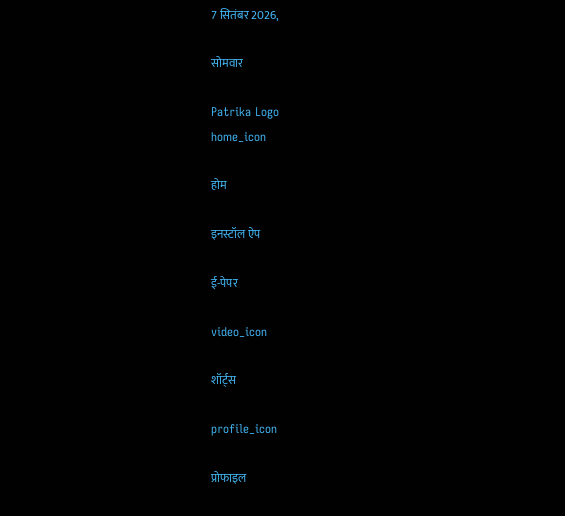7 सितंबर 2026,

सोमवार

Patrika Logo
home_icon

होम

इनस्टॉल ऐप

ई-पेपर

video_icon

शॉर्ट्स

profile_icon

प्रोफाइल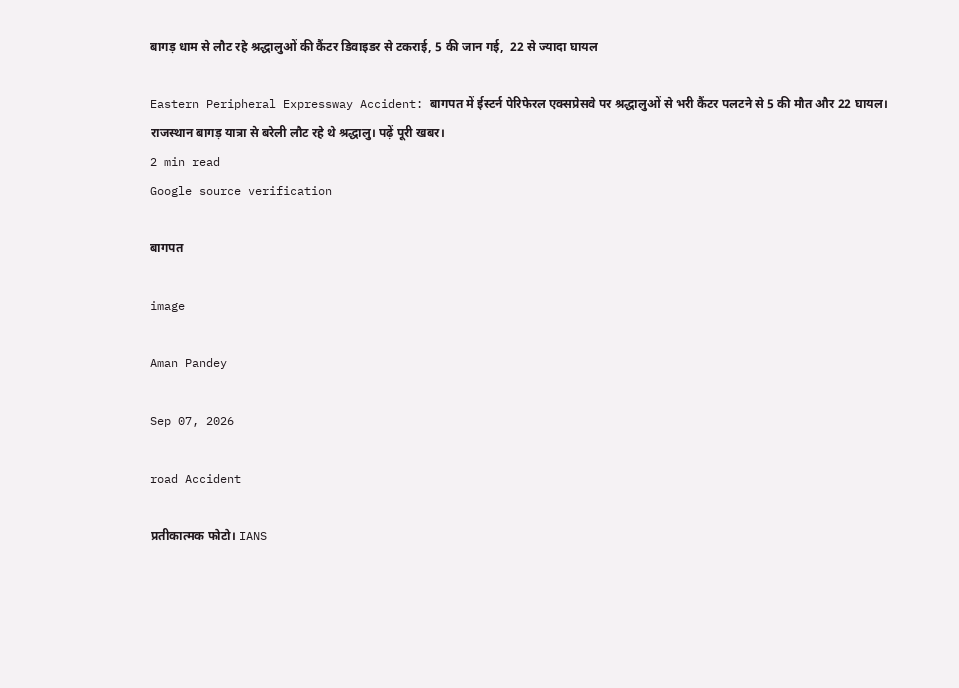बागड़ धाम से लौट रहे श्रद्धालुओं की कैंटर डिवाइडर से टकराई, 5 की जान गई,  22 से ज्यादा घायल

Eastern Peripheral Expressway Accident: बागपत में ईस्टर्न पेरिफेरल एक्सप्रेसवे पर श्रद्धालुओं से भरी कैंटर पलटने से 5 की मौत और 22 घायल। राजस्थान बागड़ यात्रा से बरेली लौट रहे थे श्रद्धालु। पढ़ें पूरी खबर।
2 min read
Google source verification

बागपत

image

Aman Pandey

Sep 07, 2026

road Accident

प्रतीकात्मक फोटो। IANS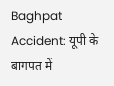Baghpat Accident: यूपी के बागपत में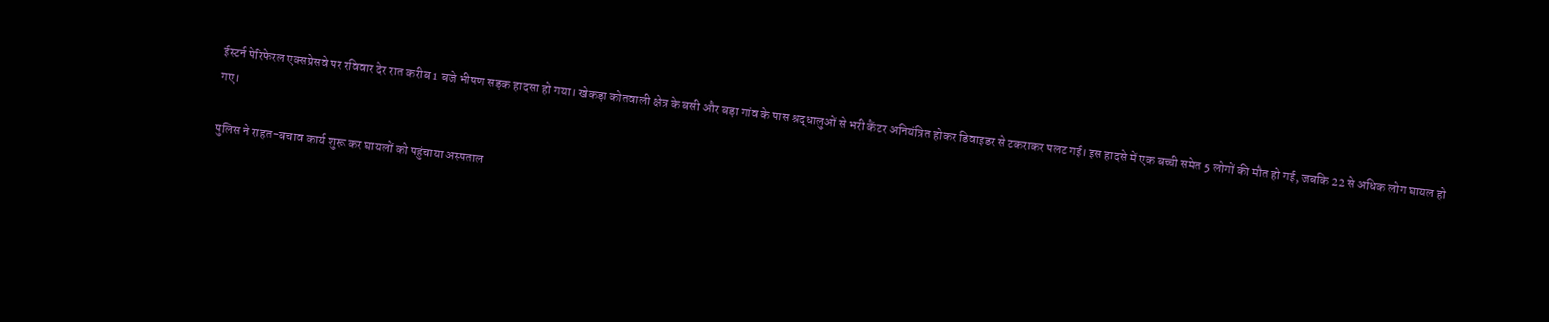ईस्टर्न पेरिफेरल एक्सप्रेसवे पर रविवार देर रात करीब 1 बजे भीषण सड़क हादसा हो गया। खेकड़ा कोतवाली क्षेत्र के बसी और बड़ा गांव के पास श्रद्धालुओं से भरी कैंटर अनियंत्रित होकर डिवाइडर से टकराकर पलट गई। इस हादसे में एक बच्ची समेत 5 लोगों की मौत हो गई, जबकि 22 से अधिक लोग घायल हो गए।

पुलिस ने राहत-बचाव कार्य शुरू कर घायलों को पहुंचाया अस्पताल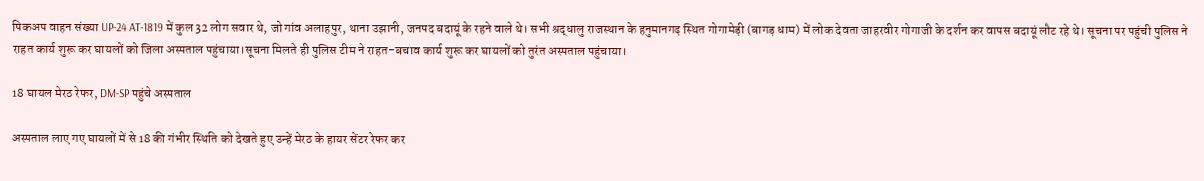पिकअप वाहन संख्या UP-24 AT-1819 में कुल 32 लोग सवार थे, जो गांव अलाहपुर, थाना उझानी, जनपद बदायूं के रहने वाले थे। सभी श्रद्धालु राजस्थान के हनुमानगढ़ स्थित गोगामेड़ी (बागड़ धाम) में लोक देवता जाहरवीर गोगाजी के दर्शन कर वापस बदायूं लौट रहे थे। सूचना पर पहुंची पुलिस ने राहत कार्य शुरू कर घायलों को जिला अस्पताल पहुंचाया।सूचना मिलते ही पुलिस टीम ने राहत-बचाव कार्य शुरू कर घायलों को तुरंत अस्पताल पहुंचाया।

18 घायल मेरठ रेफर, DM-SP पहुंचे अस्पताल

अस्पताल लाए गए घायलों में से 18 की गंभीर स्थिति को देखते हुए उन्हें मेरठ के हायर सेंटर रेफर कर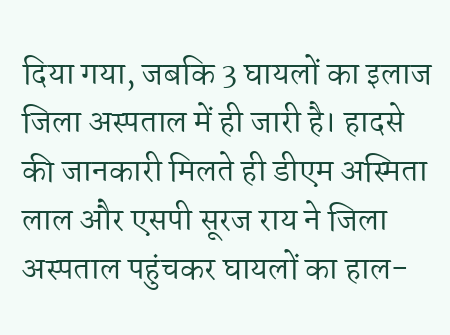दिया गया, जबकि 3 घायलों का इलाज जिला अस्पताल में ही जारी है। हादसे की जानकारी मिलते ही डीएम अस्मिता लाल और एसपी सूरज राय ने जिला अस्पताल पहुंचकर घायलों का हाल-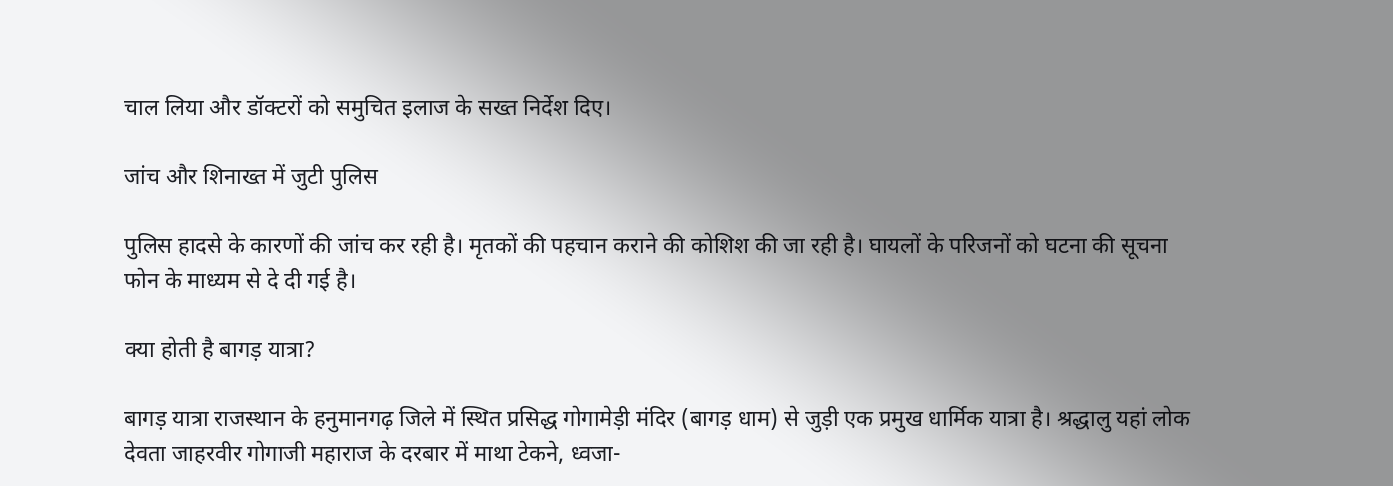चाल लिया और डॉक्टरों को समुचित इलाज के सख्त निर्देश दिए।

जांच और शिनाख्त में जुटी पुलिस

पुलिस हादसे के कारणों की जांच कर रही है। मृतकों की पहचान कराने की कोशिश की जा रही है। घायलों के परिजनों को घटना की सूचना फोन के माध्यम से दे दी गई है।

क्या होती है बागड़ यात्रा?

बागड़ यात्रा राजस्थान के हनुमानगढ़ जिले में स्थित प्रसिद्ध गोगामेड़ी मंदिर (बागड़ धाम) से जुड़ी एक प्रमुख धार्मिक यात्रा है। श्रद्धालु यहां लोक देवता जाहरवीर गोगाजी महाराज के दरबार में माथा टेकने, ध्वजा-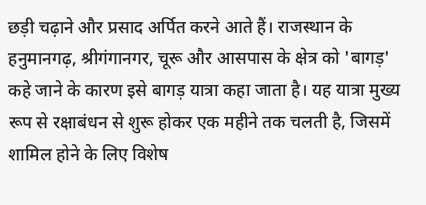छड़ी चढ़ाने और प्रसाद अर्पित करने आते हैं। राजस्थान के हनुमानगढ़, श्रीगंगानगर, चूरू और आसपास के क्षेत्र को 'बागड़' कहे जाने के कारण इसे बागड़ यात्रा कहा जाता है। यह यात्रा मुख्य रूप से रक्षाबंधन से शुरू होकर एक महीने तक चलती है, जिसमें शामिल होने के लिए विशेष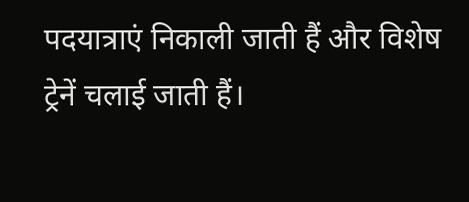पदयात्राएं निकाली जाती हैं और विशेष ट्रेनें चलाई जाती हैं।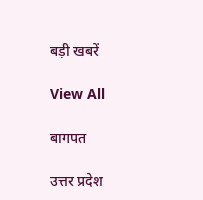बड़ी खबरें

View All

बागपत

उत्तर प्रदेश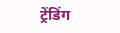ट्रेंडिंग